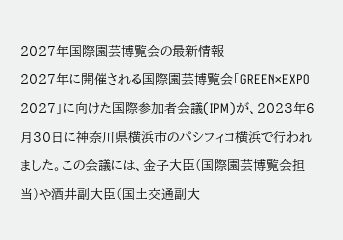2027年国際園芸博覧会の最新情報
2027年に開催される国際園芸博覧会「GREEN×EXPO 2027」に向けた国際参加者会議(IPM)が、2023年6月30日に神奈川県横浜市のパシフィコ横浜で行われました。この会議には、金子大臣(国際園芸博覧会担当)や酒井副大臣(国土交通副大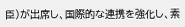臣)が出席し、国際的な連携を強化し、素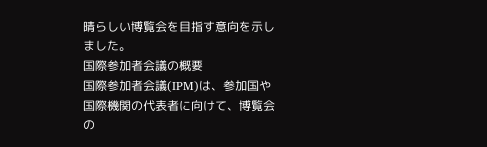晴らしい博覧会を目指す意向を示しました。
国際参加者会議の概要
国際参加者会議(IPM)は、参加国や国際機関の代表者に向けて、博覧会の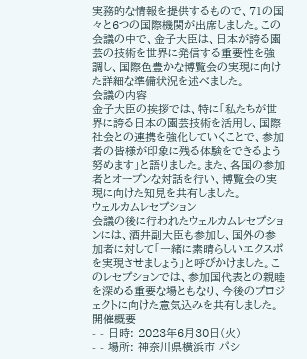実務的な情報を提供するもので、71の国々と6つの国際機関が出席しました。この会議の中で、金子大臣は、日本が誇る園芸の技術を世界に発信する重要性を強調し、国際色豊かな博覧会の実現に向けた詳細な準備状況を述べました。
会議の内容
金子大臣の挨拶では、特に「私たちが世界に誇る日本の園芸技術を活用し、国際社会との連携を強化していくことで、参加者の皆様が印象に残る体験をできるよう努めます」と語りました。また、各国の参加者とオープンな対話を行い、博覧会の実現に向けた知見を共有しました。
ウェルカムレセプション
会議の後に行われたウェルカムレセプションには、酒井副大臣も参加し、国外の参加者に対して「一緒に素晴らしいエクスポを実現させましょう」と呼びかけました。このレセプションでは、参加国代表との親睦を深める重要な場ともなり、今後のプロジェクトに向けた意気込みを共有しました。
開催概要
- - 日時: 2023年6月30日(火)
- - 場所: 神奈川県横浜市 パシ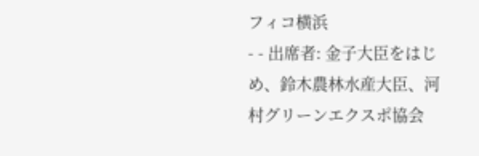フィコ横浜
- - 出席者: 金子大臣をはじめ、鈴木農林水産大臣、河村グリーンエクスポ協会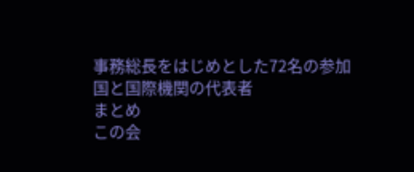事務総長をはじめとした72名の参加国と国際機関の代表者
まとめ
この会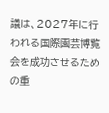議は、2027年に行われる国際園芸博覧会を成功させるための重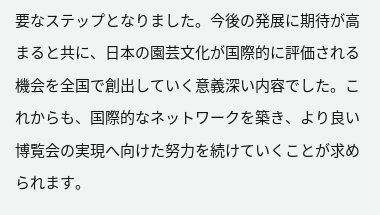要なステップとなりました。今後の発展に期待が高まると共に、日本の園芸文化が国際的に評価される機会を全国で創出していく意義深い内容でした。これからも、国際的なネットワークを築き、より良い博覧会の実現へ向けた努力を続けていくことが求められます。